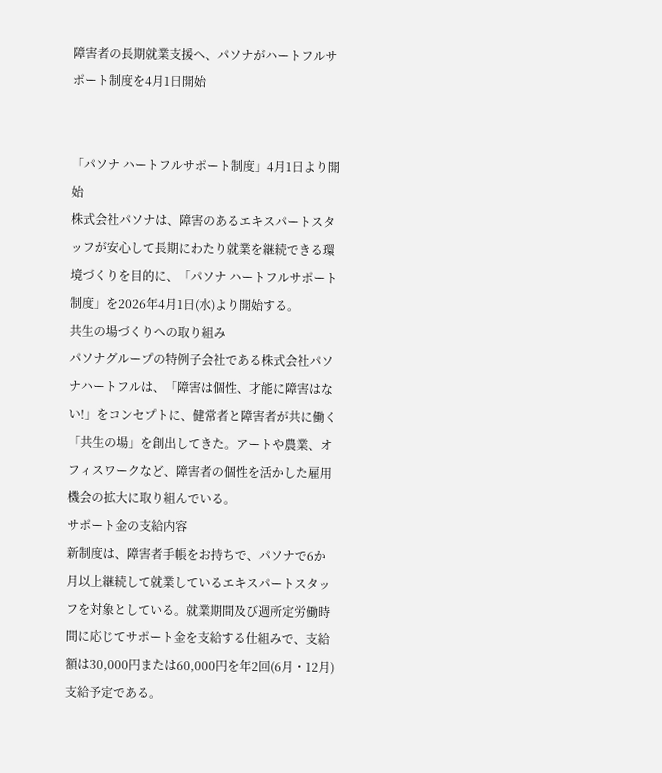障害者の長期就業支援へ、パソナがハートフルサポート制度を4月1日開始


「パソナ ハートフルサポート制度」4月1日より開始
株式会社パソナは、障害のあるエキスパートスタッフが安心して長期にわたり就業を継続できる環境づくりを目的に、「パソナ ハートフルサポート制度」を2026年4月1日(水)より開始する。
共生の場づくりへの取り組み
パソナグループの特例子会社である株式会社パソナハートフルは、「障害は個性、才能に障害はない!」をコンセプトに、健常者と障害者が共に働く「共生の場」を創出してきた。アートや農業、オフィスワークなど、障害者の個性を活かした雇用機会の拡大に取り組んでいる。
サポート金の支給内容
新制度は、障害者手帳をお持ちで、パソナで6か月以上継続して就業しているエキスパートスタッフを対象としている。就業期間及び週所定労働時間に応じてサポート金を支給する仕組みで、支給額は30,000円または60,000円を年2回(6月・12月)支給予定である。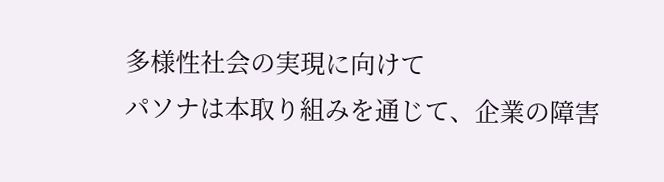多様性社会の実現に向けて
パソナは本取り組みを通じて、企業の障害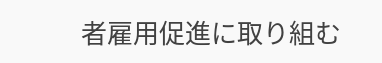者雇用促進に取り組む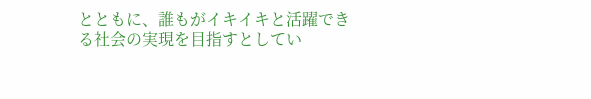とともに、誰もがイキイキと活躍できる社会の実現を目指すとしてい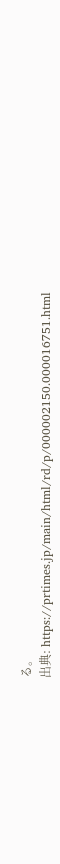る。
出典: https://prtimes.jp/main/html/rd/p/000002150.000016751.html